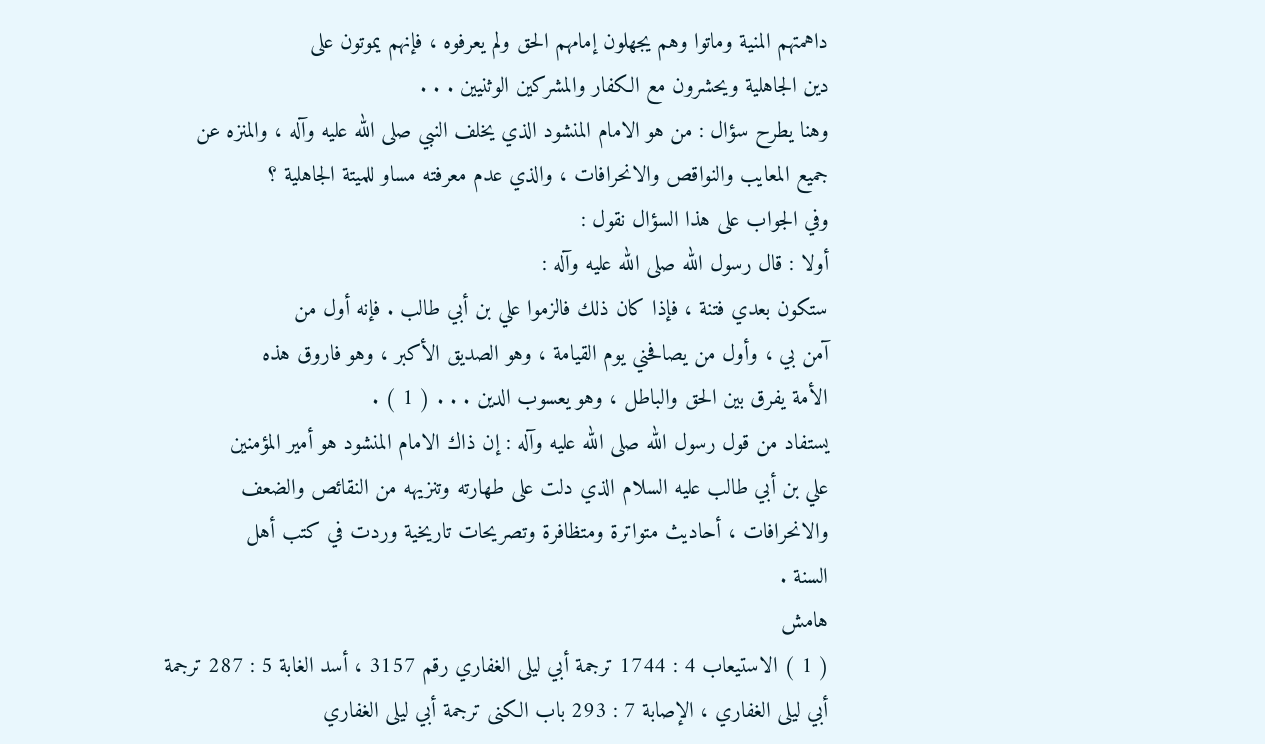داهمتهم المنية وماتوا وهم يجهلون إمامهم الحق ولم يعرفوه ، فإنهم يموتون على
دين الجاهلية ويحشرون مع الكفار والمشركين الوثنيين . . .
وهنا يطرح سؤال : من هو الامام المنشود الذي يخلف النبي صلى الله عليه وآله ، والمنزه عن
جميع المعايب والنواقص والانحرافات ، والذي عدم معرفته مساو للميتة الجاهلية ؟
وفي الجواب على هذا السؤال نقول :
أولا : قال رسول الله صلى الله عليه وآله :
ستكون بعدي فتنة ، فإذا كان ذلك فالزموا علي بن أبي طالب . فإنه أول من
آمن بي ، وأول من يصافحني يوم القيامة ، وهو الصديق الأكبر ، وهو فاروق هذه
الأمة يفرق بين الحق والباطل ، وهو يعسوب الدين . . . ( 1 ) .
يستفاد من قول رسول الله صلى الله عليه وآله : إن ذاك الامام المنشود هو أمير المؤمنين
علي بن أبي طالب عليه السلام الذي دلت على طهارته وتنزيهه من النقائص والضعف
والانحرافات ، أحاديث متواترة ومتظافرة وتصريحات تاريخية وردت في كتب أهل
السنة .
هامش
( 1 ) الاستيعاب 4 : 1744 ترجمة أبي ليلى الغفاري رقم 3157 ، أسد الغابة 5 : 287 ترجمة
أبي ليلى الغفاري ، الإصابة 7 : 293 باب الكنى ترجمة أبي ليلى الغفاري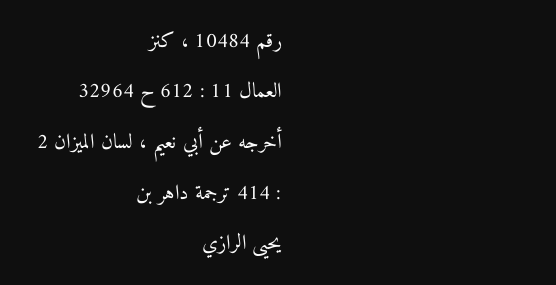رقم 10484 ، كنز
العمال 11 : 612 ح 32964 أخرجه عن أبي نعيم ، لسان الميزان 2 : 414 ترجمة داهر بن
يحيى الرازي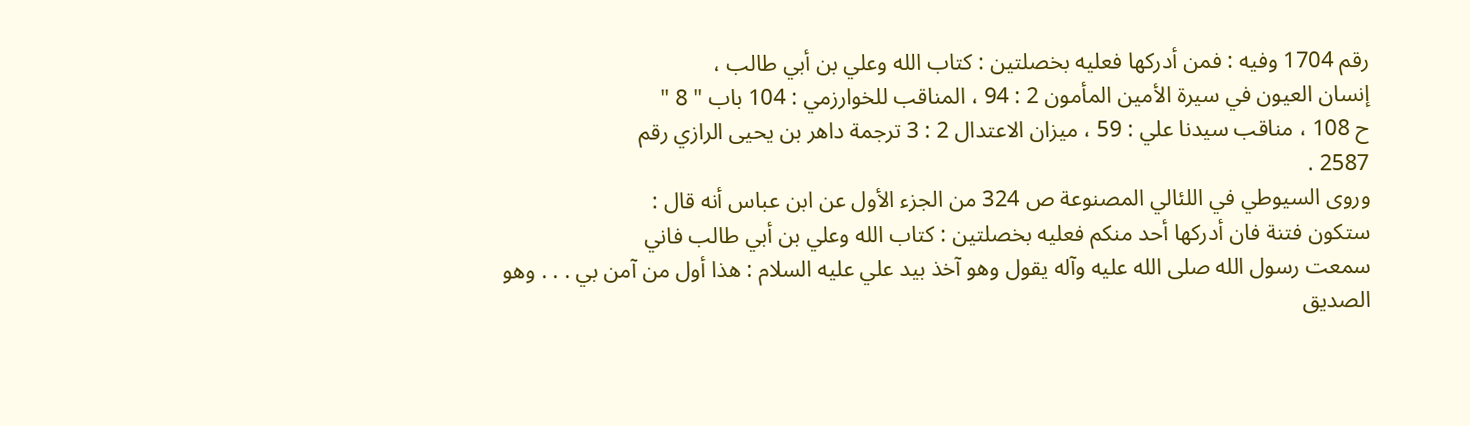رقم 1704 وفيه : فمن أدركها فعليه بخصلتين : كتاب الله وعلي بن أبي طالب ،
إنسان العيون في سيرة الأمين المأمون 2 : 94 ، المناقب للخوارزمي : 104 باب " 8 "
ح 108 ، مناقب سيدنا علي : 59 ، ميزان الاعتدال 2 : 3 ترجمة داهر بن يحيى الرازي رقم
2587 .
وروى السيوطي في اللئالي المصنوعة ص 324 من الجزء الأول عن ابن عباس أنه قال :
ستكون فتنة فان أدركها أحد منكم فعليه بخصلتين : كتاب الله وعلي بن أبي طالب فاني
سمعت رسول الله صلى الله عليه وآله يقول وهو آخذ بيد علي عليه السلام : هذا أول من آمن بي . . . وهو الصديق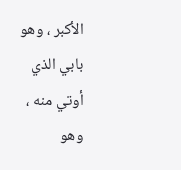الأكبر ، وهو بابي الذي أوتي منه ، وهو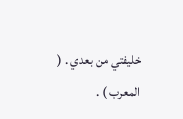خليفتي من بعدي . ( المعرب ) .